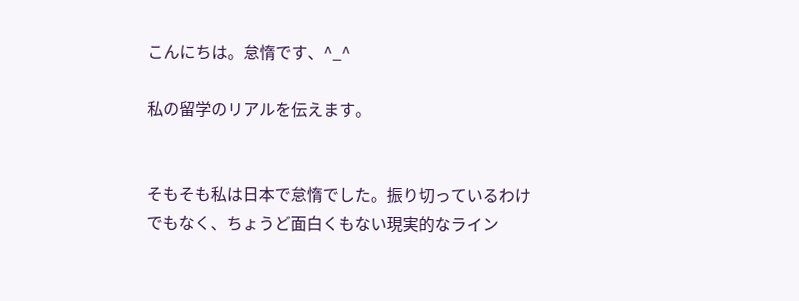こんにちは。怠惰です、^_^

私の留学のリアルを伝えます。


そもそも私は日本で怠惰でした。振り切っているわけでもなく、ちょうど面白くもない現実的なライン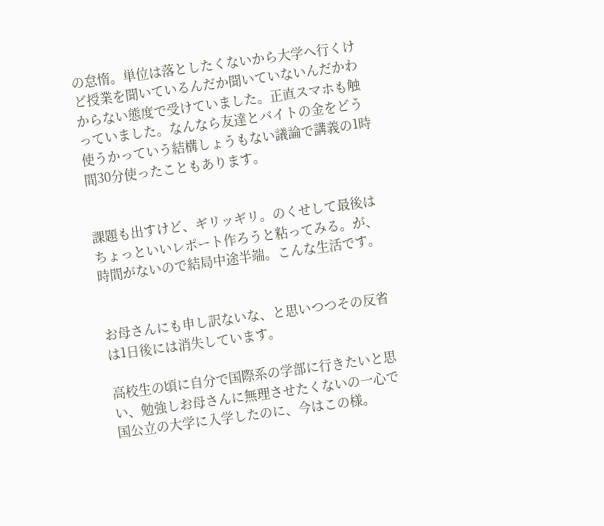の怠惰。単位は落としたくないから大学へ行くけど授業を聞いているんだか聞いていないんだかわからない態度で受けていました。正直スマホも触っていました。なんなら友達とバイトの金をどう使うかっていう結構しょうもない議論で講義の1時間30分使ったこともあります。


課題も出すけど、ギリッギリ。のくせして最後はちょっといいレポート作ろうと粘ってみる。が、時間がないので結局中途半端。こんな生活です。


お母さんにも申し訳ないな、と思いつつその反省は1日後には消失しています。

高校生の頃に自分で国際系の学部に行きたいと思い、勉強しお母さんに無理させたくないの一心で国公立の大学に入学したのに、今はこの様。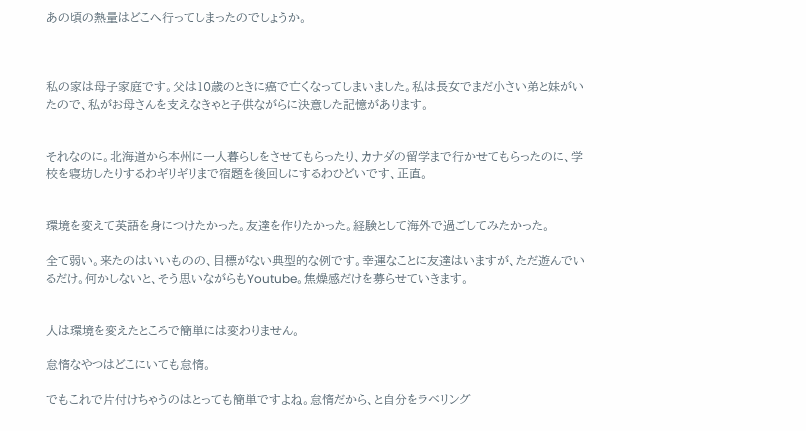あの頃の熱量はどこへ行ってしまったのでしょうか。



私の家は母子家庭です。父は10歳のときに癌で亡くなってしまいました。私は長女でまだ小さい弟と妹がいたので、私がお母さんを支えなきゃと子供ながらに決意した記憶があります。


それなのに。北海道から本州に一人暮らしをさせてもらったり、カナダの留学まで行かせてもらったのに、学校を寝坊したりするわギリギリまで宿題を後回しにするわひどいです、正直。


環境を変えて英語を身につけたかった。友達を作りたかった。経験として海外で過ごしてみたかった。

全て弱い。来たのはいいものの、目標がない典型的な例です。幸運なことに友達はいますが、ただ遊んでいるだけ。何かしないと、そう思いながらもYoutube。焦燥感だけを募らせていきます。


人は環境を変えたところで簡単には変わりません。

怠惰なやつはどこにいても怠惰。

でもこれで片付けちゃうのはとっても簡単ですよね。怠惰だから、と自分をラベリング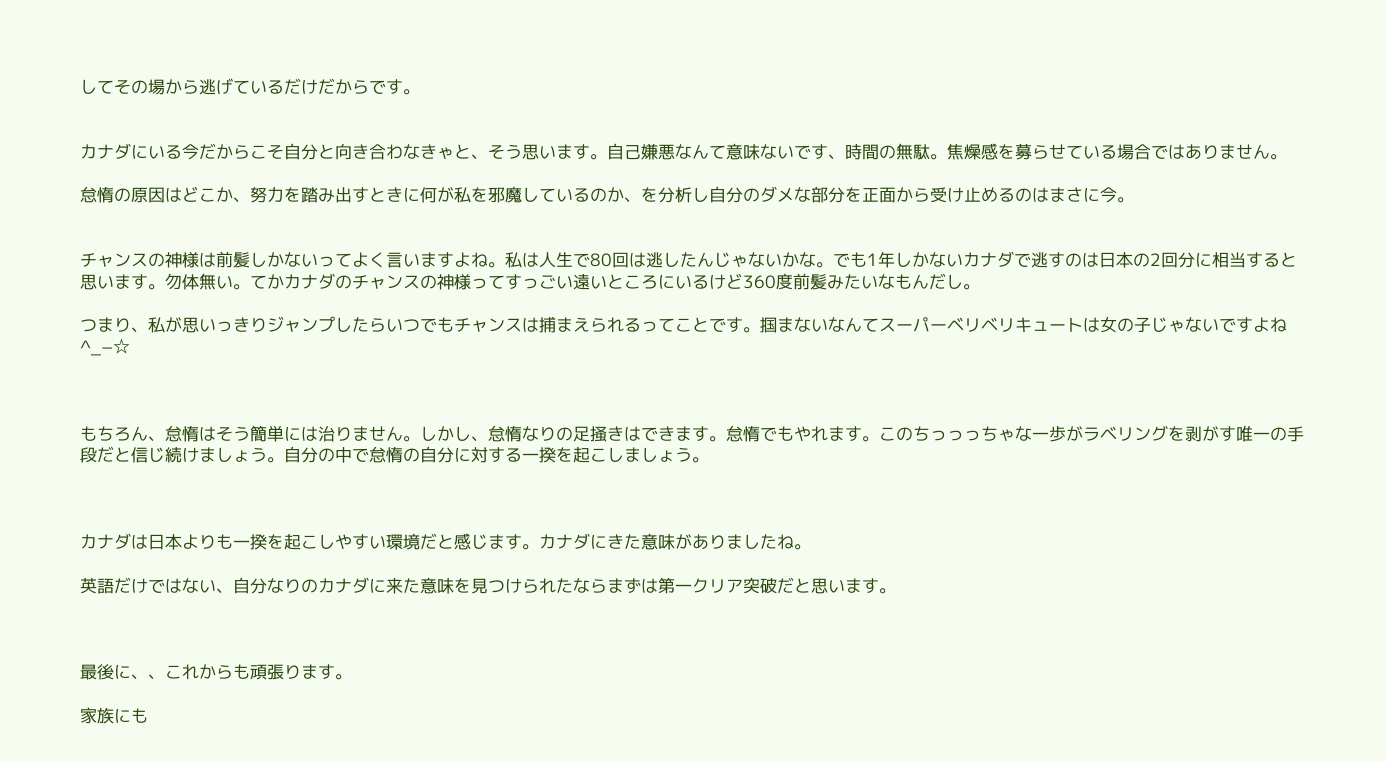してその場から逃げているだけだからです。


カナダにいる今だからこそ自分と向き合わなきゃと、そう思います。自己嫌悪なんて意味ないです、時間の無駄。焦燥感を募らせている場合ではありません。

怠惰の原因はどこか、努力を踏み出すときに何が私を邪魔しているのか、を分析し自分のダメな部分を正面から受け止めるのはまさに今。


チャンスの神様は前髪しかないってよく言いますよね。私は人生で80回は逃したんじゃないかな。でも1年しかないカナダで逃すのは日本の2回分に相当すると思います。勿体無い。てかカナダのチャンスの神様ってすっごい遠いところにいるけど360度前髪みたいなもんだし。

つまり、私が思いっきりジャンプしたらいつでもチャンスは捕まえられるってことです。掴まないなんてスーパーベリベリキュートは女の子じゃないですよね^_−☆



もちろん、怠惰はそう簡単には治りません。しかし、怠惰なりの足掻きはできます。怠惰でもやれます。このちっっっちゃな一歩がラベリングを剥がす唯一の手段だと信じ続けましょう。自分の中で怠惰の自分に対する一揆を起こしましょう。



カナダは日本よりも一揆を起こしやすい環境だと感じます。カナダにきた意味がありましたね。

英語だけではない、自分なりのカナダに来た意味を見つけられたならまずは第一クリア突破だと思います。



最後に、、これからも頑張ります。

家族にも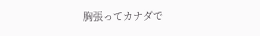胸張ってカナダで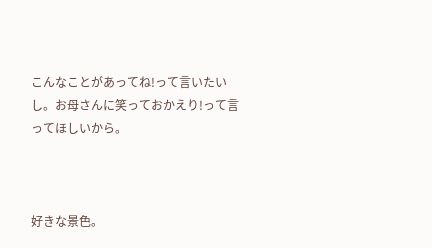こんなことがあってね!って言いたいし。お母さんに笑っておかえり!って言ってほしいから。



好きな景色。